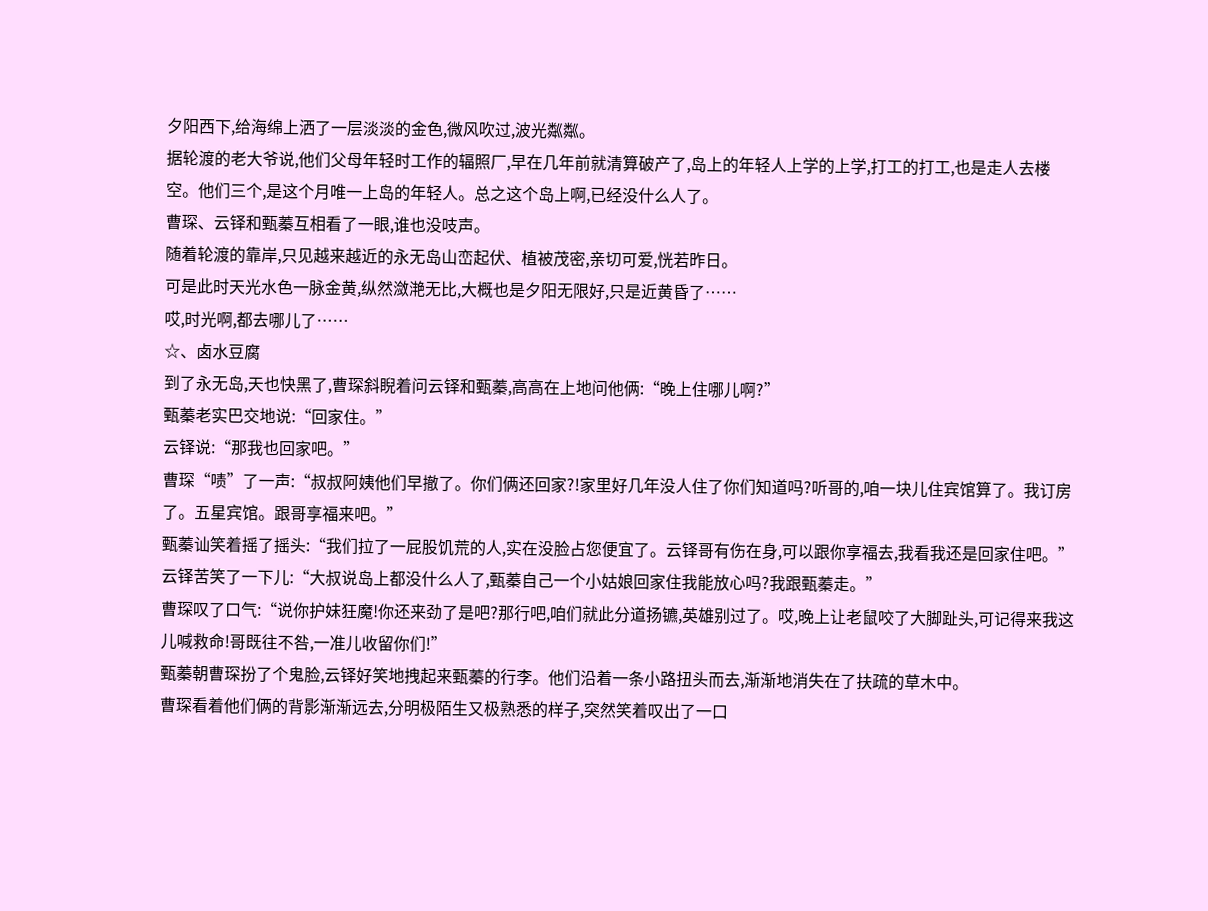夕阳西下,给海绵上洒了一层淡淡的金色,微风吹过,波光粼粼。
据轮渡的老大爷说,他们父母年轻时工作的辐照厂,早在几年前就清算破产了,岛上的年轻人上学的上学,打工的打工,也是走人去楼空。他们三个,是这个月唯一上岛的年轻人。总之这个岛上啊,已经没什么人了。
曹琛、云铎和甄蓁互相看了一眼,谁也没吱声。
随着轮渡的靠岸,只见越来越近的永无岛山峦起伏、植被茂密,亲切可爱,恍若昨日。
可是此时天光水色一脉金黄,纵然潋滟无比,大概也是夕阳无限好,只是近黄昏了……
哎,时光啊,都去哪儿了……
☆、卤水豆腐
到了永无岛,天也快黑了,曹琛斜睨着问云铎和甄蓁,高高在上地问他俩:“晚上住哪儿啊?”
甄蓁老实巴交地说:“回家住。”
云铎说:“那我也回家吧。”
曹琛“啧”了一声:“叔叔阿姨他们早撤了。你们俩还回家?!家里好几年没人住了你们知道吗?听哥的,咱一块儿住宾馆算了。我订房了。五星宾馆。跟哥享福来吧。”
甄蓁讪笑着摇了摇头:“我们拉了一屁股饥荒的人,实在没脸占您便宜了。云铎哥有伤在身,可以跟你享福去,我看我还是回家住吧。”
云铎苦笑了一下儿:“大叔说岛上都没什么人了,甄蓁自己一个小姑娘回家住我能放心吗?我跟甄蓁走。”
曹琛叹了口气:“说你护妹狂魔!你还来劲了是吧?那行吧,咱们就此分道扬镳,英雄别过了。哎,晚上让老鼠咬了大脚趾头,可记得来我这儿喊救命!哥既往不咎,一准儿收留你们!”
甄蓁朝曹琛扮了个鬼脸,云铎好笑地拽起来甄蓁的行李。他们沿着一条小路扭头而去,渐渐地消失在了扶疏的草木中。
曹琛看着他们俩的背影渐渐远去,分明极陌生又极熟悉的样子,突然笑着叹出了一口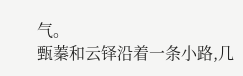气。
甄蓁和云铎沿着一条小路,几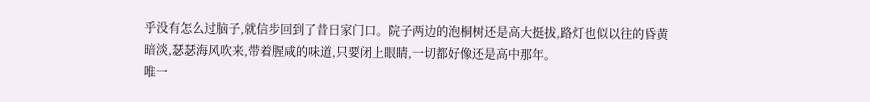乎没有怎么过脑子,就信步回到了昔日家门口。院子两边的泡桐树还是高大挺拔,路灯也似以往的昏黄暗淡,瑟瑟海风吹来,带着腥咸的味道,只要闭上眼睛,一切都好像还是高中那年。
唯一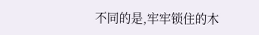不同的是,牢牢锁住的木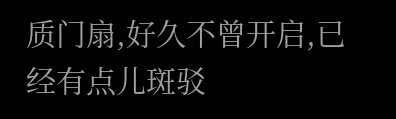质门扇,好久不曾开启,已经有点儿斑驳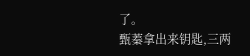了。
甄蓁拿出来钥匙,三两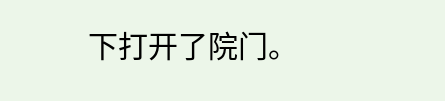下打开了院门。